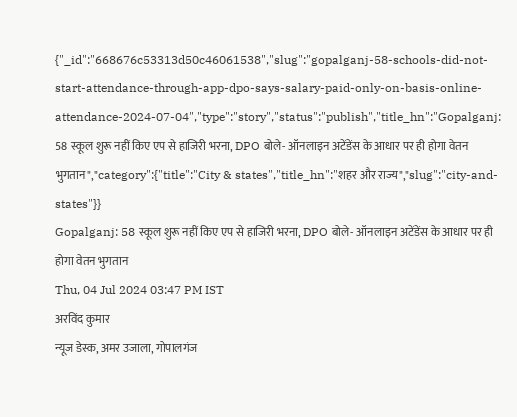{"_id":"668676c53313d50c46061538","slug":"gopalganj-58-schools-did-not-start-attendance-through-app-dpo-says-salary-paid-only-on-basis-online-attendance-2024-07-04","type":"story","status":"publish","title_hn":"Gopalganj: 58 स्कूल शुरू नहीं किए एप से हाजिरी भरना, DPO बोले- ऑनलाइन अटेंडेंस के आधार पर ही होगा वेतन भुगतान","category":{"title":"City & states","title_hn":"शहर और राज्य","slug":"city-and-states"}}
Gopalganj: 58 स्कूल शुरू नहीं किए एप से हाजिरी भरना, DPO बोले- ऑनलाइन अटेंडेंस के आधार पर ही होगा वेतन भुगतान
Thu, 04 Jul 2024 03:47 PM IST
अरविंद कुमार
न्यूज डेस्क, अमर उजाला, गोपालगंज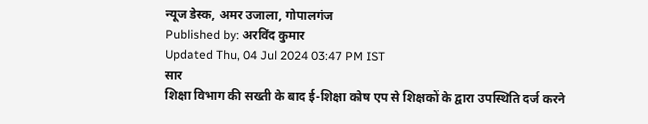न्यूज डेस्क, अमर उजाला, गोपालगंज
Published by: अरविंद कुमार
Updated Thu, 04 Jul 2024 03:47 PM IST
सार
शिक्षा विभाग की सख्ती के बाद ई-शिक्षा कोष एप से शिक्षकों के द्वारा उपस्थिति दर्ज करने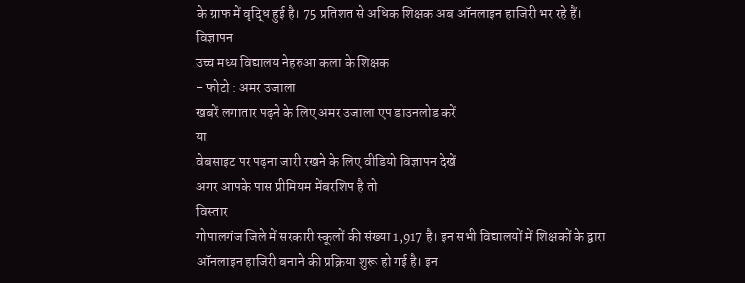के ग्राफ में वृद्धि हुई है। 75 प्रतिशत से अधिक शिक्षक अब ऑनलाइन हाजिरी भर रहे हैं।
विज्ञापन
उच्च मध्य विद्यालय नेहरुआ कला के शिक्षक
- फोटो : अमर उजाला
खबरें लगातार पढ़ने के लिए अमर उजाला एप डाउनलोड करें
या
वेबसाइट पर पढ़ना जारी रखने के लिए वीडियो विज्ञापन देखें
अगर आपके पास प्रीमियम मेंबरशिप है तो
विस्तार
गोपालगंज जिले में सरकारी स्कूलों की संख्या 1,917 है। इन सभी विद्यालयों में शिक्षकों के द्वारा ऑनलाइन हाजिरी बनाने की प्रक्रिया शुरू हो गई है। इन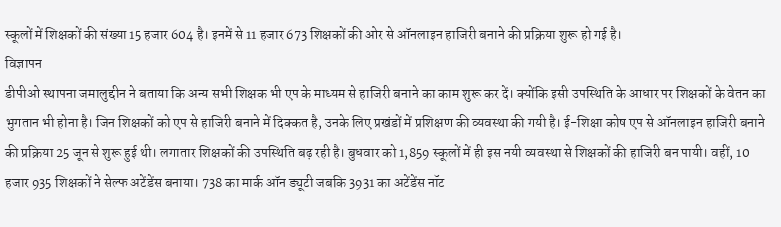स्कूलों में शिक्षकों की संख्या 15 हजार 604 है। इनमें से 11 हजार 673 शिक्षकों की ओर से ऑनलाइन हाजिरी बनाने की प्रक्रिया शुरू हो गई है।
विज्ञापन
डीपीओ स्थापना जमालुद्दीन ने बताया कि अन्य सभी शिक्षक भी एप के माध्यम से हाजिरी बनाने का काम शुरू कर दें। क्योंकि इसी उपस्थिति के आधार पर शिक्षकों के वेतन का भुगतान भी होना है। जिन शिक्षकों को एप से हाजिरी बनाने में दिक्कत है, उनके लिए प्रखंडों में प्रशिक्षण की व्यवस्था की गयी है। ई-शिक्षा कोष एप से ऑनलाइन हाजिरी बनाने की प्रक्रिया 25 जून से शुरू हुई थी। लगातार शिक्षकों की उपस्थिति बढ़ रही है। बुधवार को 1,859 स्कूलों में ही इस नयी व्यवस्था से शिक्षकों की हाजिरी बन पायी। वहीं, 10 हजार 935 शिक्षकों ने सेल्फ अटेंडेंस बनाया। 738 का मार्क ऑन ड्यूटी जबकि 3931 का अटेंडेंस नॉट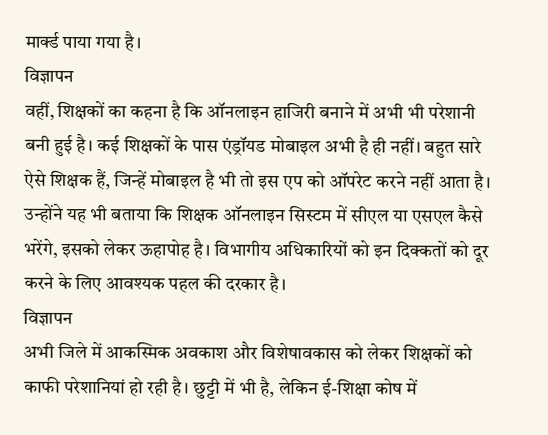मार्क्ड पाया गया है।
विज्ञापन
वहीं, शिक्षकों का कहना है कि ऑनलाइन हाजिरी बनाने में अभी भी परेशानी बनी हुई है। कई शिक्षकों के पास एंड्रॉयड मोबाइल अभी है ही नहीं। बहुत सारे ऐसे शिक्षक हैं, जिन्हें मोबाइल है भी तो इस एप को ऑपरेट करने नहीं आता है। उन्होंने यह भी बताया कि शिक्षक ऑनलाइन सिस्टम में सीएल या एसएल कैसे भरेंगे, इसको लेकर ऊहापोह है। विभागीय अधिकारियों को इन दिक्कतों को दूर करने के लिए आवश्यक पहल की दरकार है।
विज्ञापन
अभी जिले में आकस्मिक अवकाश और विशेषावकास को लेकर शिक्षकों को काफी परेशानियां हो रही है। छुट्टी में भी है, लेकिन ई-शिक्षा कोष में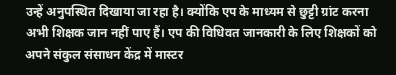उन्हें अनुपस्थित दिखाया जा रहा है। क्योंकि एप के माध्यम से छुट्टी ग्रांट करना अभी शिक्षक जान नहीं पाए हैं। एप की विधिवत जानकारी के लिए शिक्षकों को अपने संकुल संसाधन केंद्र में मास्टर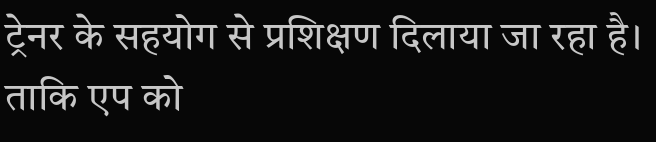ट्रेनर के सहयोग से प्रशिक्षण दिलाया जा रहा है। ताकि एप को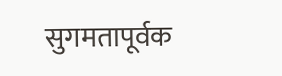सुगमतापूर्वक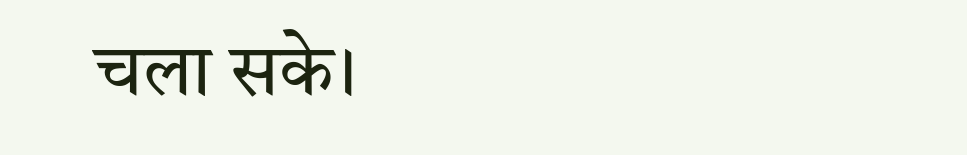चला सके।